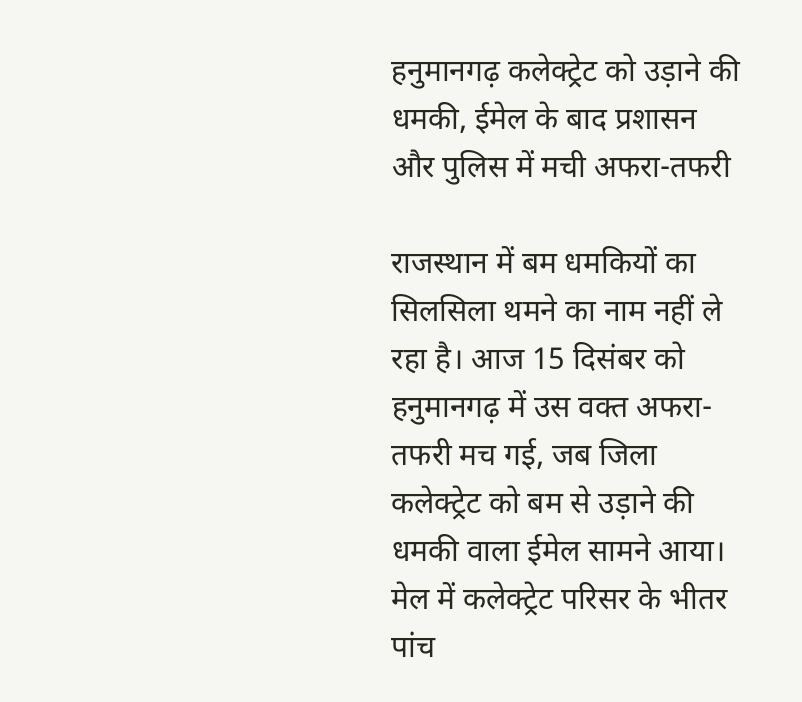हनुमानगढ़ कलेक्ट्रेट को उड़ाने की धमकी, ईमेल के बाद प्रशासन और पुलिस में मची अफरा-तफरी

राजस्थान में बम धमकियों का सिलसिला थमने का नाम नहीं ले रहा है। आज 15 दिसंबर को हनुमानगढ़ में उस वक्त अफरा-तफरी मच गई, जब जिला कलेक्ट्रेट को बम से उड़ाने की धमकी वाला ईमेल सामने आया। मेल में कलेक्ट्रेट परिसर के भीतर पांच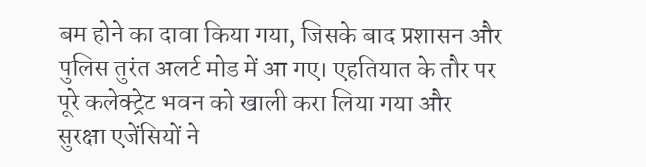बम होने का दावा किया गया, जिसके बाद प्रशासन और पुलिस तुरंत अलर्ट मोड में आ गए। एहतियात के तौर पर पूरे कलेक्ट्रेट भवन को खाली करा लिया गया और सुरक्षा एजेंसियों ने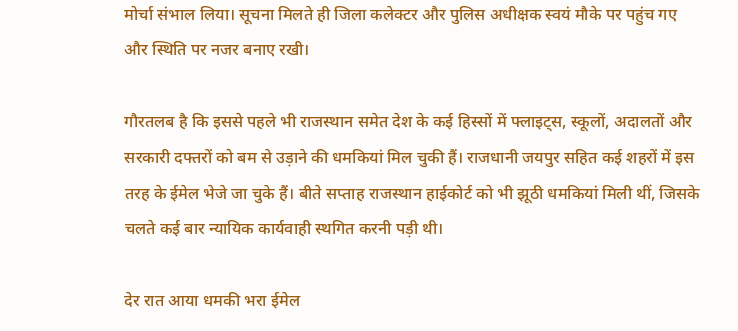मोर्चा संभाल लिया। सूचना मिलते ही जिला कलेक्टर और पुलिस अधीक्षक स्वयं मौके पर पहुंच गए और स्थिति पर नजर बनाए रखी।

गौरतलब है कि इससे पहले भी राजस्थान समेत देश के कई हिस्सों में फ्लाइट्स, स्कूलों, अदालतों और सरकारी दफ्तरों को बम से उड़ाने की धमकियां मिल चुकी हैं। राजधानी जयपुर सहित कई शहरों में इस तरह के ईमेल भेजे जा चुके हैं। बीते सप्ताह राजस्थान हाईकोर्ट को भी झूठी धमकियां मिली थीं, जिसके चलते कई बार न्यायिक कार्यवाही स्थगित करनी पड़ी थी।

देर रात आया धमकी भरा ईमेल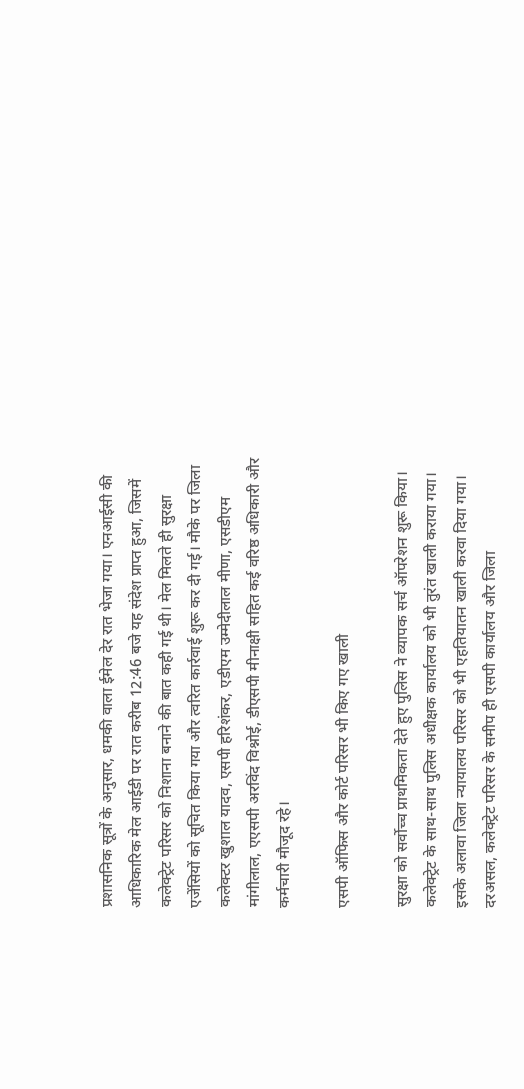प्रशासनिक सूत्रों के अनुसार, धमकी वाला ईमेल देर रात भेजा गया। एनआईसी की आधिकारिक मेल आईडी पर रात करीब 12:46 बजे यह संदेश प्राप्त हुआ, जिसमें कलेक्ट्रेट परिसर को निशाना बनाने की बात कही गई थी। मेल मिलते ही सुरक्षा एजेंसियों को सूचित किया गया और त्वरित कार्रवाई शुरू कर दी गई। मौके पर जिला कलेक्टर खुशाल यादव, एसपी हरिशंकर, एडीएम उम्मेदीलाल मीणा, एसडीएम मांगीलाल, एएसपी अरविंद विश्नोई, डीएसपी मीनाक्षी सहित कई वरिष्ठ अधिकारी और कर्मचारी मौजूद रहे।

एसपी ऑफिस और कोर्ट परिसर भी किए गए खाली

सुरक्षा को सर्वोच्च प्राथमिकता देते हुए पुलिस ने व्यापक सर्च ऑपरेशन शुरू किया। कलेक्ट्रेट के साथ-साथ पुलिस अधीक्षक कार्यालय को भी तुरंत खाली कराया गया। इसके अलावा जिला न्यायालय परिसर को भी एहतियातन खाली करवा दिया गया। दरअसल, कलेक्ट्रेट परिसर के समीप ही एसपी कार्यालय और जिला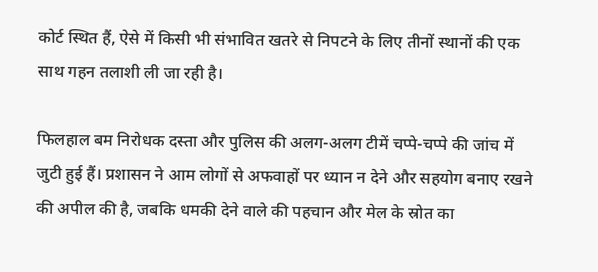कोर्ट स्थित हैं, ऐसे में किसी भी संभावित खतरे से निपटने के लिए तीनों स्थानों की एक साथ गहन तलाशी ली जा रही है।

फिलहाल बम निरोधक दस्ता और पुलिस की अलग-अलग टीमें चप्पे-चप्पे की जांच में जुटी हुई हैं। प्रशासन ने आम लोगों से अफवाहों पर ध्यान न देने और सहयोग बनाए रखने की अपील की है, जबकि धमकी देने वाले की पहचान और मेल के स्रोत का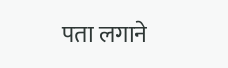पता लगाने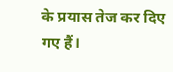के प्रयास तेज कर दिए गए हैं।